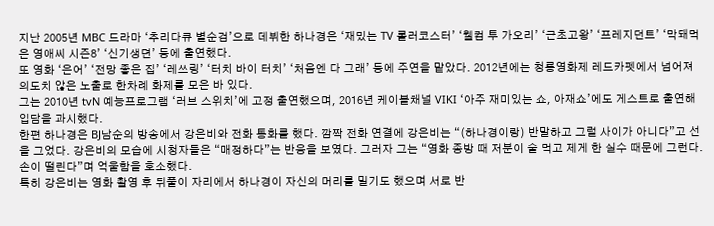지난 2005년 MBC 드라마 ‘추리다큐 별순검’으로 데뷔한 하나경은 ‘재밌는 TV 롤러코스터’ ‘웰컴 투 가오리’ ‘근초고왕’ ‘프레지던트’ ‘막돼먹은 영애씨 시즌8’ ‘신기생뎐’ 등에 출연했다.
또 영화 ‘은어’ ‘전망 좋은 집’ ‘레쓰링’ ‘터치 바이 터치’ ‘처음엔 다 그래’ 등에 주연을 맡았다. 2012년에는 청룡영화제 레드카펫에서 넘어져 의도치 않은 노출로 한차례 화제를 모은 바 있다.
그는 2010년 tvN 예능프로그램 ‘러브 스위치’에 고정 출연했으며, 2016년 케이블채널 VIKI ‘아주 재미있는 쇼, 아재쇼’에도 게스트로 출연해 입담을 과시했다.
한편 하나경은 BJ남순의 방송에서 강은비와 전화 통화를 했다. 깜짝 전화 연결에 강은비는 “(하나경이랑) 반말하고 그럴 사이가 아니다”고 선을 그었다. 강은비의 모습에 시청자들은 “매정하다”는 반응을 보였다. 그러자 그는 “영화 종방 때 저분이 술 먹고 제게 한 실수 때문에 그런다. 손이 떨린다”며 억울함을 호소했다.
특히 강은비는 영화 촬영 후 뒤풀이 자리에서 하나경이 자신의 머리를 밀기도 했으며 서로 반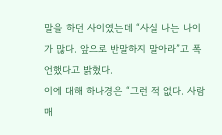말을 하던 사이였는데 “사실 나는 나이가 많다. 앞으로 반말하지 말아라”고 폭언했다고 밝혔다.
이에 대해 하나경은 “그런 적 없다. 사람 매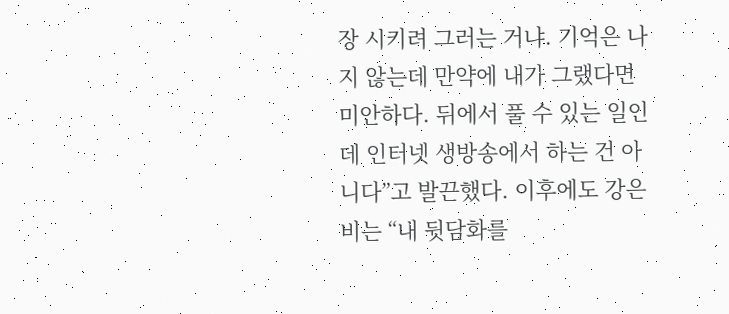장 시키려 그러는 거냐. 기억은 나지 않는데 만약에 내가 그랬다면 미안하다. 뒤에서 풀 수 있는 일인데 인터넷 생방송에서 하는 건 아니다”고 발끈했다. 이후에도 강은비는 “내 뒷담화를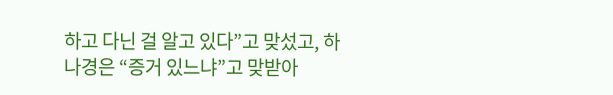하고 다닌 걸 알고 있다”고 맞섰고, 하나경은 “증거 있느냐”고 맞받아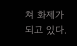쳐 화제가 되고 있다.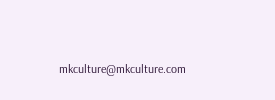mkculture@mkculture.com